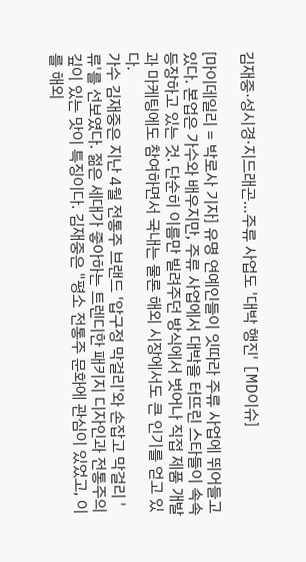김재중·성시경·지드래곤…주류 사업도 '대박 행진' [MD이슈]

[마이데일리 = 박로사 기자] 유명 연예인들이 잇따라 주류 사업에 뛰어들고 있다. 본업은 가수와 배우지만, 주류 사업에서 대박을 터뜨린 스타들이 속속 등장하고 있는 것. 단순히 이름만 빌려주던 방식에서 벗어나 직접 제품 개발과 마케팅에도 참여하면서 국내는 물론 해외 시장에서도 큰 인기를 얻고 있다.
가수 김재중은 지난 4월 전통주 브랜드 '압구정 막걸리'와 손잡고 막걸리 '류'를 선보였다. 젊은 세대가 좋아하는 트렌디한 패키지 디자인과 전통주의 깊이 있는 맛이 특징이다. 김재중은 "평소 전통주 문화에 관심이 있었고, 이를 해외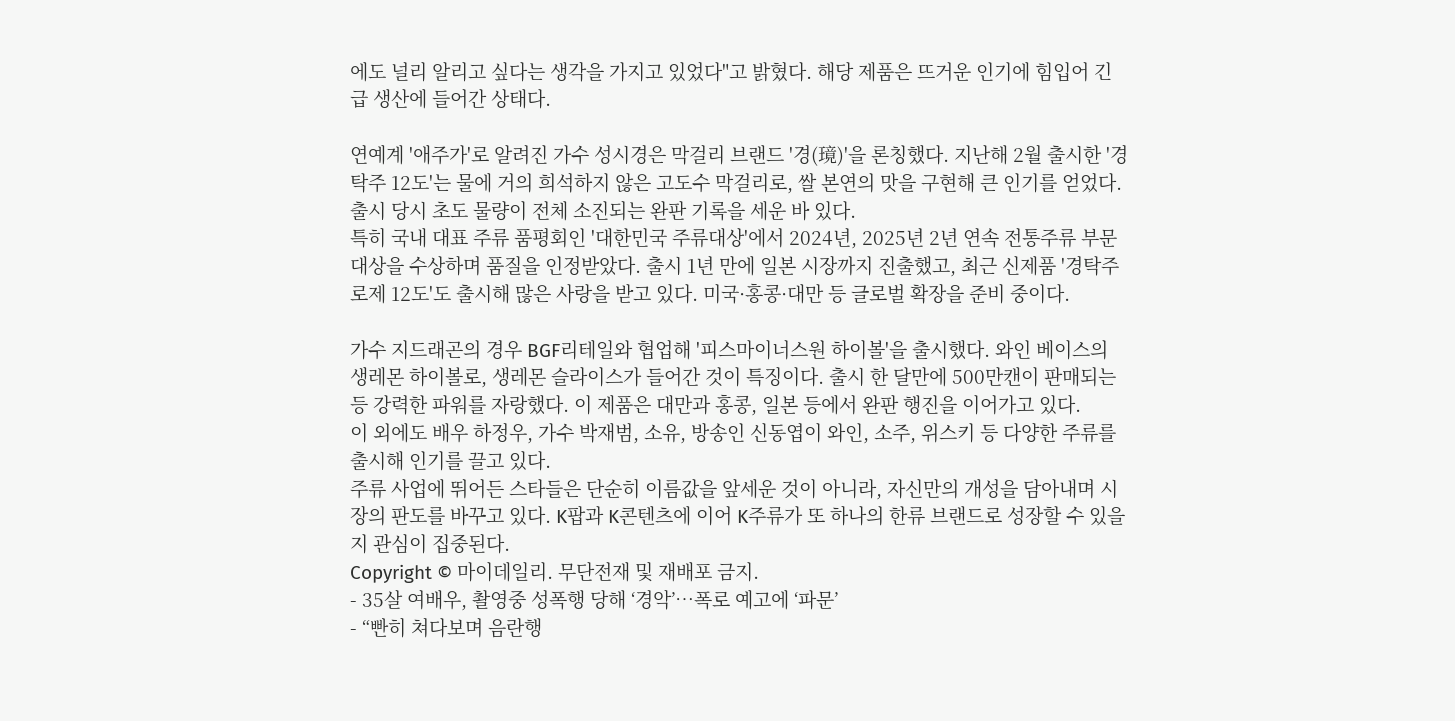에도 널리 알리고 싶다는 생각을 가지고 있었다"고 밝혔다. 해당 제품은 뜨거운 인기에 힘입어 긴급 생산에 들어간 상태다.

연예계 '애주가'로 알려진 가수 성시경은 막걸리 브랜드 '경(璄)'을 론칭했다. 지난해 2월 출시한 '경탁주 12도'는 물에 거의 희석하지 않은 고도수 막걸리로, 쌀 본연의 맛을 구현해 큰 인기를 얻었다. 출시 당시 초도 물량이 전체 소진되는 완판 기록을 세운 바 있다.
특히 국내 대표 주류 품평회인 '대한민국 주류대상'에서 2024년, 2025년 2년 연속 전통주류 부문 대상을 수상하며 품질을 인정받았다. 출시 1년 만에 일본 시장까지 진출했고, 최근 신제품 '경탁주 로제 12도'도 출시해 많은 사랑을 받고 있다. 미국·홍콩·대만 등 글로벌 확장을 준비 중이다.

가수 지드래곤의 경우 BGF리테일와 협업해 '피스마이너스원 하이볼'을 출시했다. 와인 베이스의 생레몬 하이볼로, 생레몬 슬라이스가 들어간 것이 특징이다. 출시 한 달만에 500만캔이 판매되는 등 강력한 파워를 자랑했다. 이 제품은 대만과 홍콩, 일본 등에서 완판 행진을 이어가고 있다.
이 외에도 배우 하정우, 가수 박재범, 소유, 방송인 신동엽이 와인, 소주, 위스키 등 다양한 주류를 출시해 인기를 끌고 있다.
주류 사업에 뛰어든 스타들은 단순히 이름값을 앞세운 것이 아니라, 자신만의 개성을 담아내며 시장의 판도를 바꾸고 있다. K팝과 K콘텐츠에 이어 K주류가 또 하나의 한류 브랜드로 성장할 수 있을지 관심이 집중된다.
Copyright © 마이데일리. 무단전재 및 재배포 금지.
- 35살 여배우, 촬영중 성폭행 당해 ‘경악’…폭로 예고에 ‘파문’
- “빤히 쳐다보며 음란행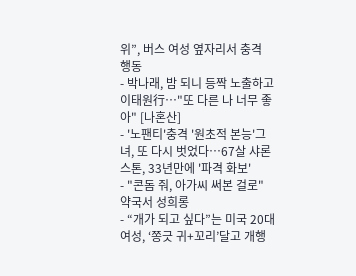위”, 버스 여성 옆자리서 충격 행동
- 박나래, 밤 되니 등짝 노출하고 이태원行…"또 다른 나 너무 좋아" [나혼산]
- '노팬티'충격 '원초적 본능'그녀, 또 다시 벗었다…67살 샤론 스톤, 33년만에 '파격 화보'
- "콘돔 줘, 아가씨 써본 걸로" 약국서 성희롱
- “개가 되고 싶다”는 미국 20대 여성, ‘쫑긋 귀+꼬리’달고 개행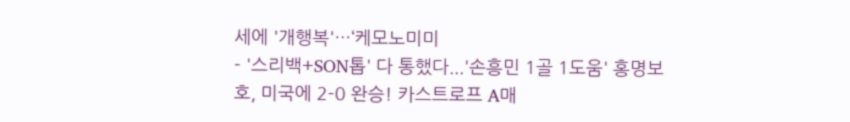세에 '개행복'…‘케모노미미
- '스리백+SON톱' 다 통했다...'손흥민 1골 1도움' 홍명보호, 미국에 2-0 완승! 카스트로프 A매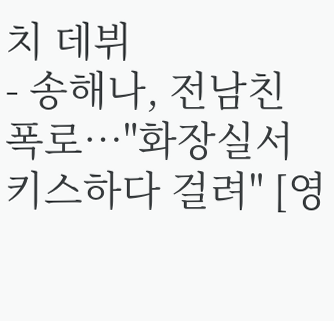치 데뷔
- 송해나, 전남친 폭로…"화장실서 키스하다 걸려" [영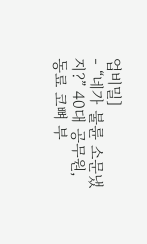업비밀]
- “네가 불륜 소문냈지?” 40대 공무원, 동료 코뼈 부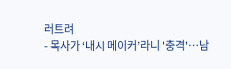러트려
- 목사가 ‘내시 메이커’라니 '충격'…남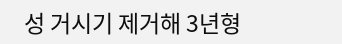성 거시기 제거해 3년형